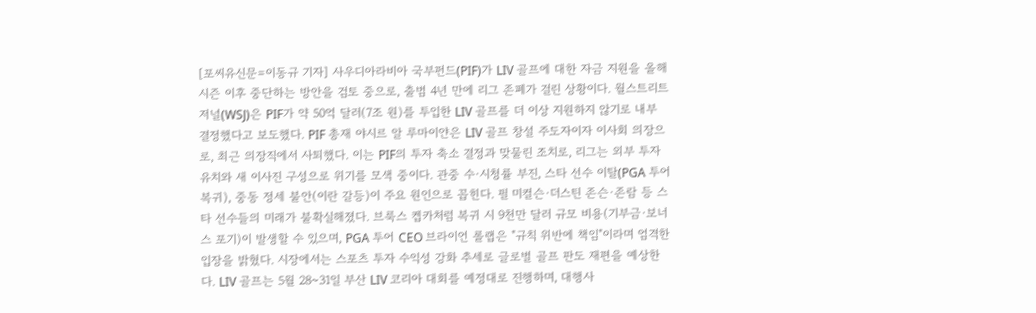[포씨유신문=이동규 기자] 사우디아라비아 국부펀드(PIF)가 LIV 골프에 대한 자금 지원을 올해 시즌 이후 중단하는 방안을 검토 중으로, 출범 4년 만에 리그 존폐가 걸린 상황이다. 월스트리트저널(WSJ)은 PIF가 약 50억 달러(7조 원)를 투입한 LIV 골프를 더 이상 지원하지 않기로 내부 결정했다고 보도했다. PIF 총재 야시르 알 루마이얀은 LIV 골프 창설 주도자이자 이사회 의장으로, 최근 의장직에서 사퇴했다. 이는 PIF의 투자 축소 결정과 맞물린 조치로, 리그는 외부 투자 유치와 새 이사진 구성으로 위기를 모색 중이다. 관중 수·시청률 부진, 스타 선수 이탈(PGA 투어 복귀), 중동 정세 불안(이란 갈등)이 주요 원인으로 꼽힌다. 필 미컬슨·더스틴 존슨·존람 등 스타 선수들의 미래가 불확실해졌다. 브룩스 켑카처럼 복귀 시 9천만 달러 규모 비용(기부금·보너스 포기)이 발생할 수 있으며, PGA 투어 CEO 브라이언 롤랩은 "규칙 위반에 책임"이라며 엄격한 입장을 밝혔다. 시장에서는 스포츠 투자 수익성 강화 추세로 글로벌 골프 판도 재편을 예상한다. LIV 골프는 5월 28~31일 부산 LIV 코리아 대회를 예정대로 진행하며, 대행사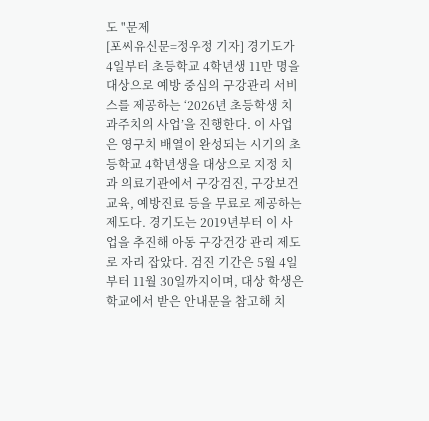도 "문제
[포씨유신문=정우정 기자] 경기도가 4일부터 초등학교 4학년생 11만 명을 대상으로 예방 중심의 구강관리 서비스를 제공하는 ‘2026년 초등학생 치과주치의 사업’을 진행한다. 이 사업은 영구치 배열이 완성되는 시기의 초등학교 4학년생을 대상으로 지정 치과 의료기관에서 구강검진, 구강보건교육, 예방진료 등을 무료로 제공하는 제도다. 경기도는 2019년부터 이 사업을 추진해 아동 구강건강 관리 제도로 자리 잡았다. 검진 기간은 5월 4일부터 11월 30일까지이며, 대상 학생은 학교에서 받은 안내문을 참고해 치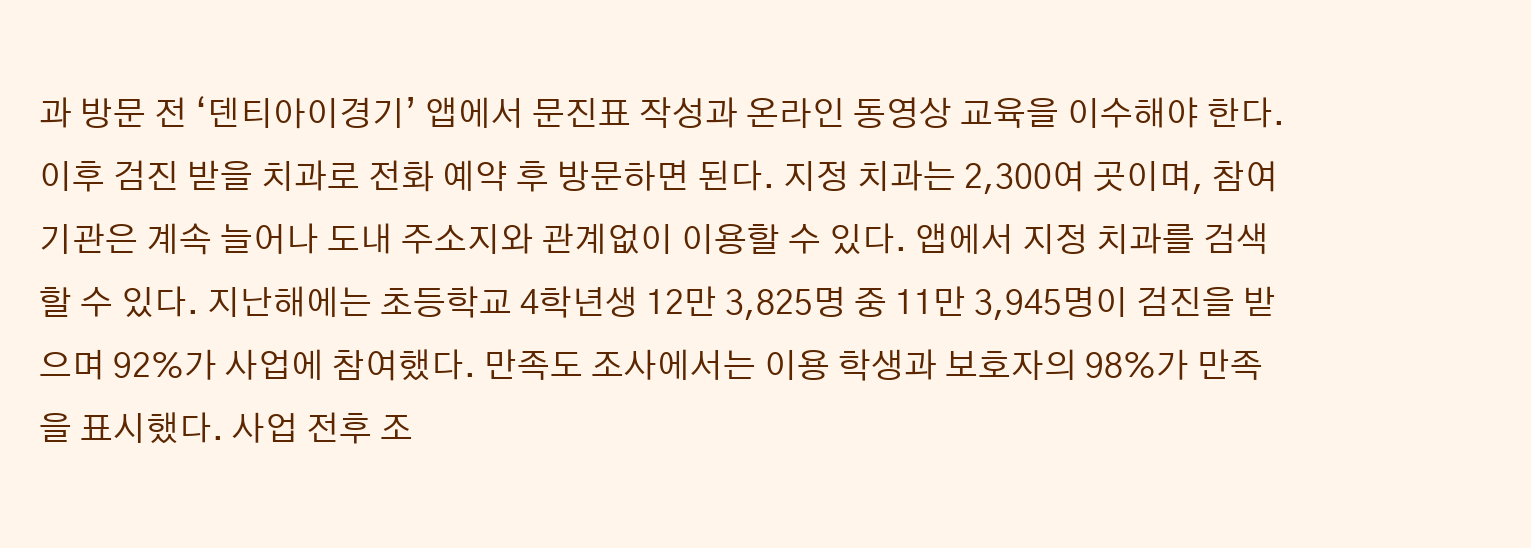과 방문 전 ‘덴티아이경기’ 앱에서 문진표 작성과 온라인 동영상 교육을 이수해야 한다. 이후 검진 받을 치과로 전화 예약 후 방문하면 된다. 지정 치과는 2,300여 곳이며, 참여 기관은 계속 늘어나 도내 주소지와 관계없이 이용할 수 있다. 앱에서 지정 치과를 검색할 수 있다. 지난해에는 초등학교 4학년생 12만 3,825명 중 11만 3,945명이 검진을 받으며 92%가 사업에 참여했다. 만족도 조사에서는 이용 학생과 보호자의 98%가 만족을 표시했다. 사업 전후 조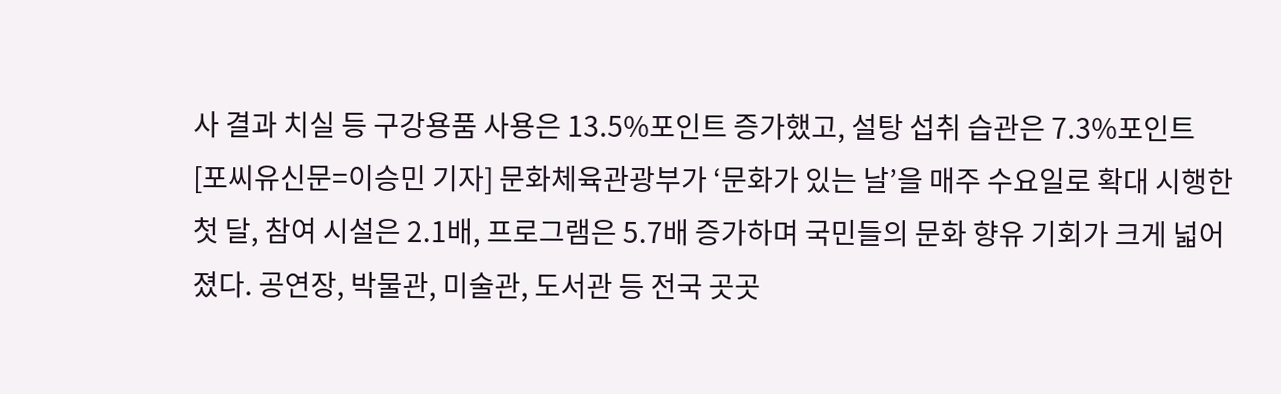사 결과 치실 등 구강용품 사용은 13.5%포인트 증가했고, 설탕 섭취 습관은 7.3%포인트
[포씨유신문=이승민 기자] 문화체육관광부가 ‘문화가 있는 날’을 매주 수요일로 확대 시행한 첫 달, 참여 시설은 2.1배, 프로그램은 5.7배 증가하며 국민들의 문화 향유 기회가 크게 넓어졌다. 공연장, 박물관, 미술관, 도서관 등 전국 곳곳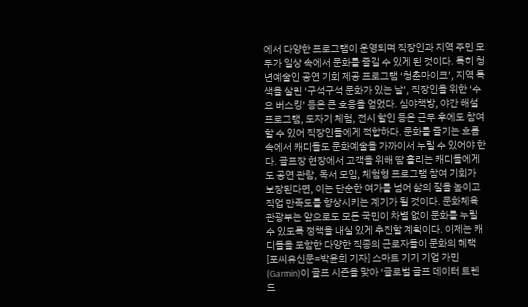에서 다양한 프로그램이 운영되며 직장인과 지역 주민 모두가 일상 속에서 문화를 즐길 수 있게 된 것이다. 특히 청년예술인 공연 기회 제공 프로그램 ‘청춘마이크’, 지역 특색을 살린 ‘구석구석 문화가 있는 날’, 직장인을 위한 ‘수요 버스킹’ 등은 큰 호응을 얻었다. 심야책방, 야간 해설 프로그램, 도자기 체험, 전시 할인 등은 근무 후에도 참여할 수 있어 직장인들에게 적합하다. 문화를 즐기는 흐름 속에서 캐디들도 문화예술을 가까이서 누릴 수 있어야 한다. 골프장 현장에서 고객을 위해 땀 흘리는 캐디들에게도 공연 관람, 독서 모임, 체험형 프로그램 참여 기회가 보장된다면, 이는 단순한 여가를 넘어 삶의 질을 높이고 직업 만족도를 향상시키는 계기가 될 것이다. 문화체육관광부는 앞으로도 모든 국민이 차별 없이 문화를 누릴 수 있도록 정책을 내실 있게 추진할 계획이다. 이제는 캐디들을 포함한 다양한 직종의 근로자들이 문화의 혜택
[포씨유신문=박윤희 기자] 스마트 기기 기업 가민(Garmin)이 골프 시즌을 맞아 ‘글로벌 골프 데이터 트렌드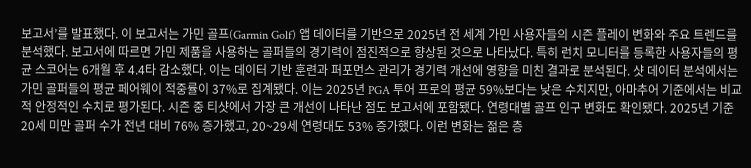보고서’를 발표했다. 이 보고서는 가민 골프(Garmin Golf) 앱 데이터를 기반으로 2025년 전 세계 가민 사용자들의 시즌 플레이 변화와 주요 트렌드를 분석했다. 보고서에 따르면 가민 제품을 사용하는 골퍼들의 경기력이 점진적으로 향상된 것으로 나타났다. 특히 런치 모니터를 등록한 사용자들의 평균 스코어는 6개월 후 4.4타 감소했다. 이는 데이터 기반 훈련과 퍼포먼스 관리가 경기력 개선에 영향을 미친 결과로 분석된다. 샷 데이터 분석에서는 가민 골퍼들의 평균 페어웨이 적중률이 37%로 집계됐다. 이는 2025년 PGA 투어 프로의 평균 59%보다는 낮은 수치지만, 아마추어 기준에서는 비교적 안정적인 수치로 평가된다. 시즌 중 티샷에서 가장 큰 개선이 나타난 점도 보고서에 포함됐다. 연령대별 골프 인구 변화도 확인됐다. 2025년 기준 20세 미만 골퍼 수가 전년 대비 76% 증가했고, 20~29세 연령대도 53% 증가했다. 이런 변화는 젊은 층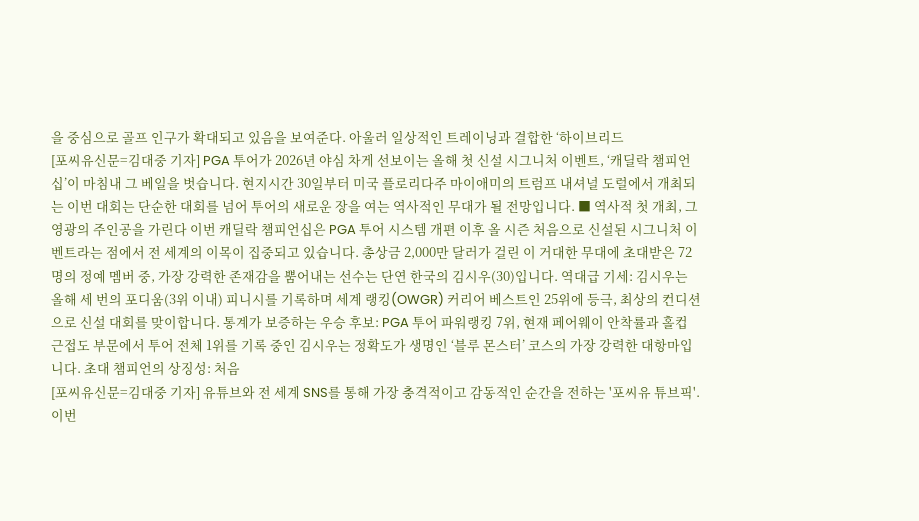을 중심으로 골프 인구가 확대되고 있음을 보여준다. 아울러 일상적인 트레이닝과 결합한 ‘하이브리드
[포씨유신문=김대중 기자] PGA 투어가 2026년 야심 차게 선보이는 올해 첫 신설 시그니처 이벤트, ‘캐딜락 챔피언십’이 마침내 그 베일을 벗습니다. 현지시간 30일부터 미국 플로리다주 마이애미의 트럼프 내셔널 도럴에서 개최되는 이번 대회는 단순한 대회를 넘어 투어의 새로운 장을 여는 역사적인 무대가 될 전망입니다. ■ 역사적 첫 개최, 그 영광의 주인공을 가린다 이번 캐딜락 챔피언십은 PGA 투어 시스템 개편 이후 올 시즌 처음으로 신설된 시그니처 이벤트라는 점에서 전 세계의 이목이 집중되고 있습니다. 총상금 2,000만 달러가 걸린 이 거대한 무대에 초대받은 72명의 정예 멤버 중, 가장 강력한 존재감을 뿜어내는 선수는 단연 한국의 김시우(30)입니다. 역대급 기세: 김시우는 올해 세 번의 포디움(3위 이내) 피니시를 기록하며 세계 랭킹(OWGR) 커리어 베스트인 25위에 등극, 최상의 컨디션으로 신설 대회를 맞이합니다. 통계가 보증하는 우승 후보: PGA 투어 파워랭킹 7위, 현재 페어웨이 안착률과 홀컵 근접도 부문에서 투어 전체 1위를 기록 중인 김시우는 정확도가 생명인 ‘블루 몬스터’ 코스의 가장 강력한 대항마입니다. 초대 챔피언의 상징성: 처음
[포씨유신문=김대중 기자] 유튜브와 전 세계 SNS를 통해 가장 충격적이고 감동적인 순간을 전하는 '포씨유 튜브픽'. 이번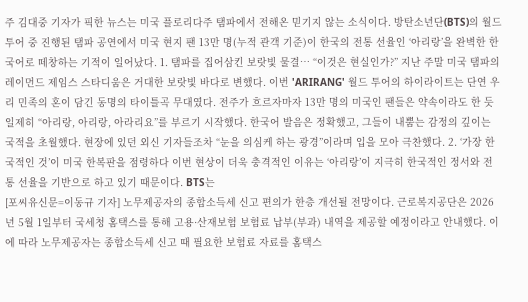주 김대중 기자가 픽한 뉴스는 미국 플로리다주 탬파에서 전해온 믿기지 않는 소식이다. 방탄소년단(BTS)의 월드 투어 중 진행된 탬파 공연에서 미국 현지 팬 13만 명(누적 관객 기준)이 한국의 전통 선율인 ‘아리랑’을 완벽한 한국어로 떼창하는 기적이 일어났다. 1. 탬파를 집어삼킨 보랏빛 물결… “이것은 현실인가?” 지난 주말 미국 탬파의 레이먼드 제임스 스타디움은 거대한 보랏빛 바다로 변했다. 이번 'ARIRANG' 월드 투어의 하이라이트는 단연 우리 민족의 혼이 담긴 동명의 타이틀곡 무대였다. 전주가 흐르자마자 13만 명의 미국인 팬들은 약속이라도 한 듯 일제히 “아리랑, 아리랑, 아라리요”를 부르기 시작했다. 한국어 발음은 정확했고, 그들이 내뿜는 감정의 깊이는 국적을 초월했다. 현장에 있던 외신 기자들조차 “눈을 의심케 하는 광경”이라며 입을 모아 극찬했다. 2. ‘가장 한국적인 것’이 미국 한복판을 점령하다 이번 현상이 더욱 충격적인 이유는 ‘아리랑’이 지극히 한국적인 정서와 전통 선율을 기반으로 하고 있기 때문이다. BTS는
[포씨유신문=이동규 기자] 노무제공자의 종합소득세 신고 편의가 한층 개선될 전망이다. 근로복지공단은 2026년 5월 1일부터 국세청 홈택스를 통해 고용·산재보험 보험료 납부(부과) 내역을 제공할 예정이라고 안내했다. 이에 따라 노무제공자는 종합소득세 신고 때 필요한 보험료 자료를 홈택스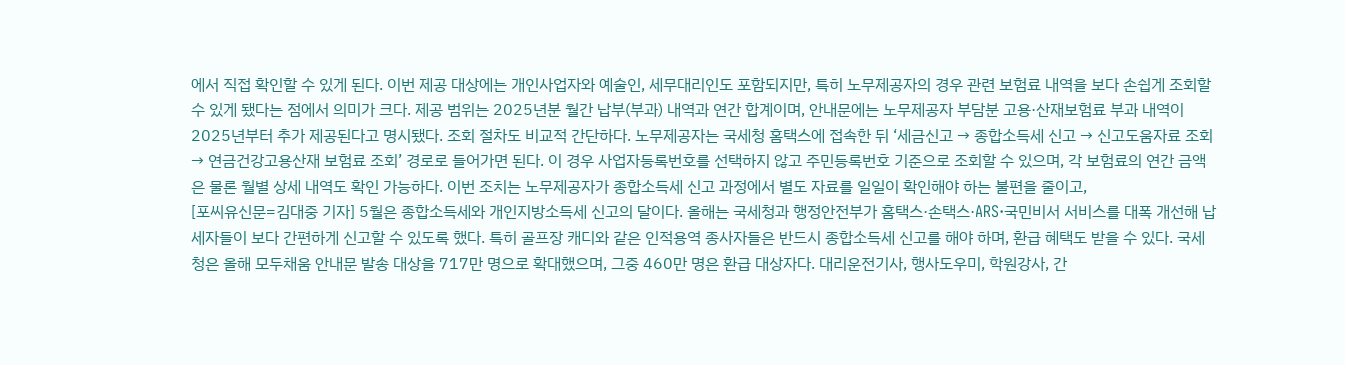에서 직접 확인할 수 있게 된다. 이번 제공 대상에는 개인사업자와 예술인, 세무대리인도 포함되지만, 특히 노무제공자의 경우 관련 보험료 내역을 보다 손쉽게 조회할 수 있게 됐다는 점에서 의미가 크다. 제공 범위는 2025년분 월간 납부(부과) 내역과 연간 합계이며, 안내문에는 노무제공자 부담분 고용·산재보험료 부과 내역이 2025년부터 추가 제공된다고 명시됐다. 조회 절차도 비교적 간단하다. 노무제공자는 국세청 홈택스에 접속한 뒤 ‘세금신고 → 종합소득세 신고 → 신고도움자료 조회 → 연금건강고용산재 보험료 조회’ 경로로 들어가면 된다. 이 경우 사업자등록번호를 선택하지 않고 주민등록번호 기준으로 조회할 수 있으며, 각 보험료의 연간 금액은 물론 월별 상세 내역도 확인 가능하다. 이번 조치는 노무제공자가 종합소득세 신고 과정에서 별도 자료를 일일이 확인해야 하는 불편을 줄이고,
[포씨유신문=김대중 기자] 5월은 종합소득세와 개인지방소득세 신고의 달이다. 올해는 국세청과 행정안전부가 홈택스·손택스·ARS·국민비서 서비스를 대폭 개선해 납세자들이 보다 간편하게 신고할 수 있도록 했다. 특히 골프장 캐디와 같은 인적용역 종사자들은 반드시 종합소득세 신고를 해야 하며, 환급 혜택도 받을 수 있다. 국세청은 올해 모두채움 안내문 발송 대상을 717만 명으로 확대했으며, 그중 460만 명은 환급 대상자다. 대리운전기사, 행사도우미, 학원강사, 간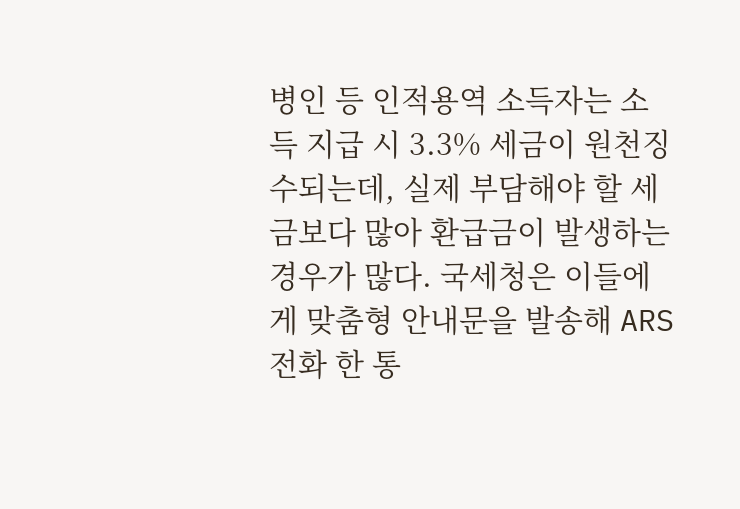병인 등 인적용역 소득자는 소득 지급 시 3.3% 세금이 원천징수되는데, 실제 부담해야 할 세금보다 많아 환급금이 발생하는 경우가 많다. 국세청은 이들에게 맞춤형 안내문을 발송해 ARS 전화 한 통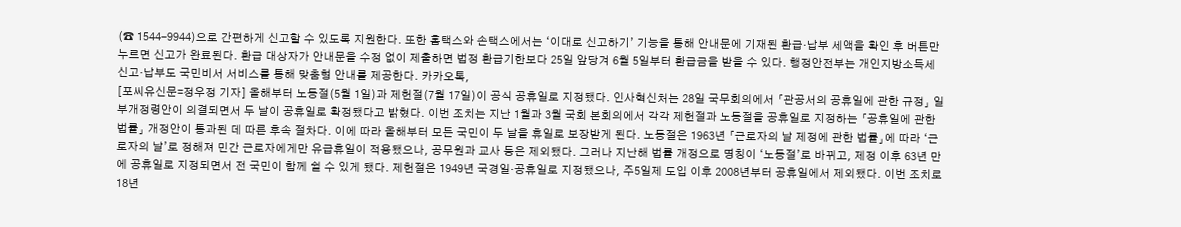(☎ 1544-9944)으로 간편하게 신고할 수 있도록 지원한다. 또한 홈택스와 손택스에서는 ‘이대로 신고하기’ 기능을 통해 안내문에 기재된 환급·납부 세액을 확인 후 버튼만 누르면 신고가 완료된다. 환급 대상자가 안내문을 수정 없이 제출하면 법정 환급기한보다 25일 앞당겨 6월 5일부터 환급금을 받을 수 있다. 행정안전부는 개인지방소득세 신고·납부도 국민비서 서비스를 통해 맞춤형 안내를 제공한다. 카카오톡,
[포씨유신문=정우정 기자] 올해부터 노동절(5월 1일)과 제헌절(7월 17일)이 공식 공휴일로 지정됐다. 인사혁신처는 28일 국무회의에서 「관공서의 공휴일에 관한 규정」 일부개정령안이 의결되면서 두 날이 공휴일로 확정됐다고 밝혔다. 이번 조치는 지난 1월과 3월 국회 본회의에서 각각 제헌절과 노동절을 공휴일로 지정하는 「공휴일에 관한 법률」 개정안이 통과된 데 따른 후속 절차다. 이에 따라 올해부터 모든 국민이 두 날을 휴일로 보장받게 된다. 노동절은 1963년 「근로자의 날 제정에 관한 법률」에 따라 ‘근로자의 날’로 정해져 민간 근로자에게만 유급휴일이 적용됐으나, 공무원과 교사 등은 제외됐다. 그러나 지난해 법률 개정으로 명칭이 ‘노동절’로 바뀌고, 제정 이후 63년 만에 공휴일로 지정되면서 전 국민이 함께 쉴 수 있게 됐다. 제헌절은 1949년 국경일·공휴일로 지정됐으나, 주5일제 도입 이후 2008년부터 공휴일에서 제외됐다. 이번 조치로 18년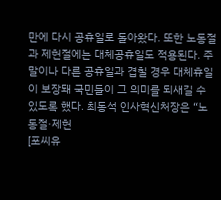만에 다시 공휴일로 돌아왔다. 또한 노동절과 제헌절에는 대체공휴일도 적용된다. 주말이나 다른 공휴일과 겹칠 경우 대체휴일이 보장돼 국민들이 그 의미를 되새길 수 있도록 했다. 최동석 인사혁신처장은 “노동절·제헌
[포씨유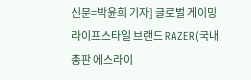신문=박윤희 기자] 글로벌 게이밍 라이프스타일 브랜드 RAZER(국내 총판 에스라이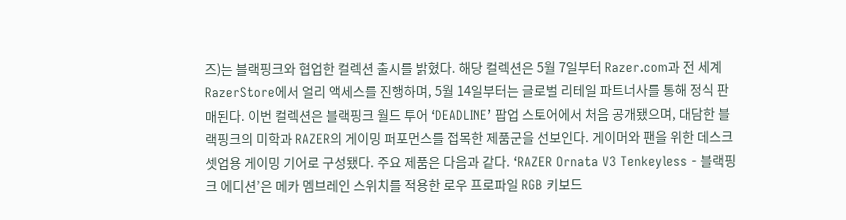즈)는 블랙핑크와 협업한 컬렉션 출시를 밝혔다. 해당 컬렉션은 5월 7일부터 Razer.com과 전 세계 RazerStore에서 얼리 액세스를 진행하며, 5월 14일부터는 글로벌 리테일 파트너사를 통해 정식 판매된다. 이번 컬렉션은 블랙핑크 월드 투어 ‘DEADLINE’ 팝업 스토어에서 처음 공개됐으며, 대담한 블랙핑크의 미학과 RAZER의 게이밍 퍼포먼스를 접목한 제품군을 선보인다. 게이머와 팬을 위한 데스크 셋업용 게이밍 기어로 구성됐다. 주요 제품은 다음과 같다. ‘RAZER Ornata V3 Tenkeyless - 블랙핑크 에디션’은 메카 멤브레인 스위치를 적용한 로우 프로파일 RGB 키보드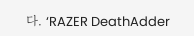다. ‘RAZER DeathAdder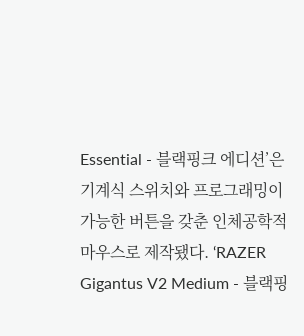Essential - 블랙핑크 에디션’은 기계식 스위치와 프로그래밍이 가능한 버튼을 갖춘 인체공학적 마우스로 제작됐다. ‘RAZER Gigantus V2 Medium - 블랙핑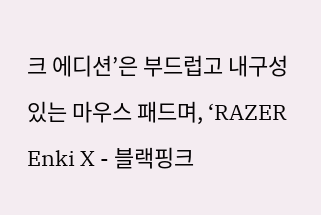크 에디션’은 부드럽고 내구성 있는 마우스 패드며, ‘RAZER Enki X - 블랙핑크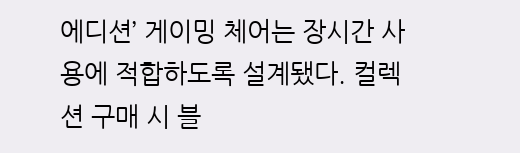에디션’ 게이밍 체어는 장시간 사용에 적합하도록 설계됐다. 컬렉션 구매 시 블